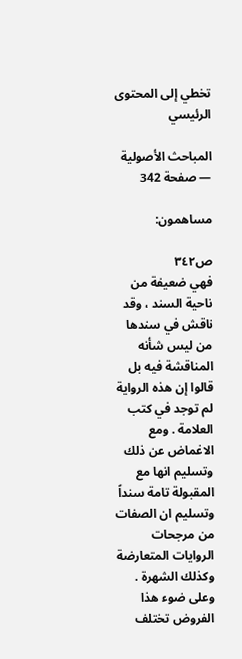تخطي إلى المحتوى الرئيسي

المباحث الأصولية — صفحة 342

مساهمون:

ص٣٤٢
فهي ضعيفة من ناحية السند ، وقد ناقش في سندها من ليس شأنه المناقشة فيه بل قالوا إن هذه الرواية لم توجد في كتب العلامة . ومع الاغماض عن ذلك وتسليم انها مع المقبولة تامة سنداً وتسليم ان الصفات من مرجحات الروايات المتعارضة وكذلك الشهرة . وعلى ضوء هذا الفروض تختلف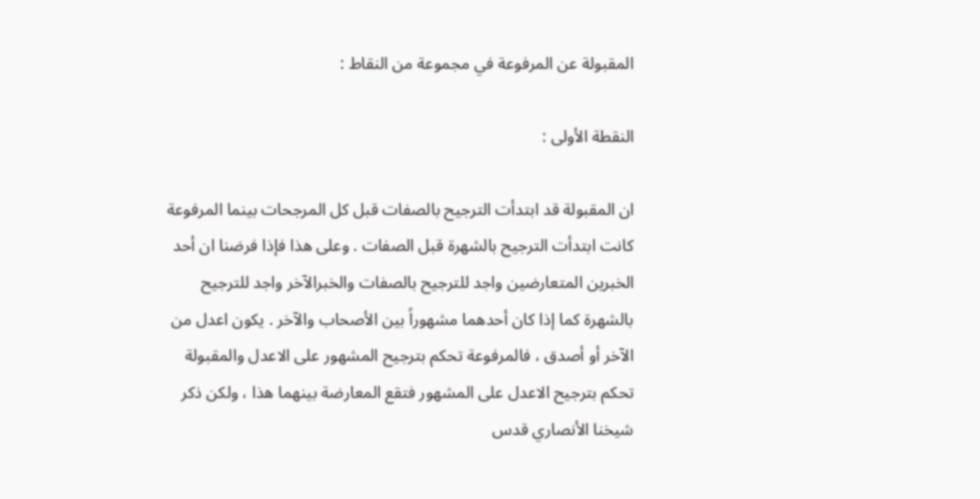المقبولة عن المرفوعة في مجموعة من النقاط :

النقطة الأولى :

ان المقبولة قد ابتدأت الترجيح بالصفات قبل كل المرجحات بينما المرفوعة كانت ابتدأت الترجيح بالشهرة قبل الصفات . وعلى هذا فإذا فرضنا ان أحد الخبرين المتعارضين واجد للترجيح بالصفات والخبرالآخر واجد للترجيح بالشهرة كما إذا كان أحدهما مشهوراً بين الأصحاب والآخر . يكون اعدل من الآخر أو أصدق ، فالمرفوعة تحكم بترجيح المشهور على الاعدل والمقبولة تحكم بترجيح الاعدل على المشهور فتقع المعارضة بينهما هذا ، ولكن ذكر شيخنا الأنصاري قدس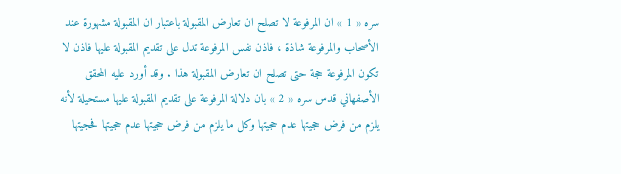سره « 1 » ان المرفوعة لا تصلح ان تعارض المقبولة باعتبار ان المقبولة مشهورة عند الأصحاب والمرفوعة شاذة ، فاذن نفس المرفوعة تدل على تقديم المقبولة عليها فاذن لا تكون المرفوعة حجة حتى تصلح ان تعارض المقبولة هذا . وقد أورد عليه المحقق الأصفهاني قدس سره « 2 » بان دلالة المرفوعة على تقديم المقبولة عليها مستحيلة لأنه يلزم من فرض حجيتها عدم حجيتها وكل ما يلزم من فرض حجيتها عدم حجيتها فحجيتها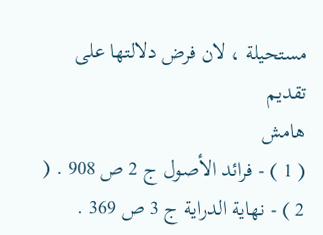مستحيلة ، لان فرض دلالتها على تقديم
هامش
( 1 ) - فرائد الأصول ج 2 ص 908 . ( 2 ) - نهاية الدراية ج 3 ص 369 .